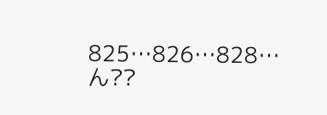825…826…828…ん??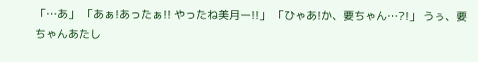「…あ」 「あぁ!あったぁ!! やったね美月ー!!」 「ひゃあ!か、要ちゃん…?!」 うぅ、要ちゃんあたし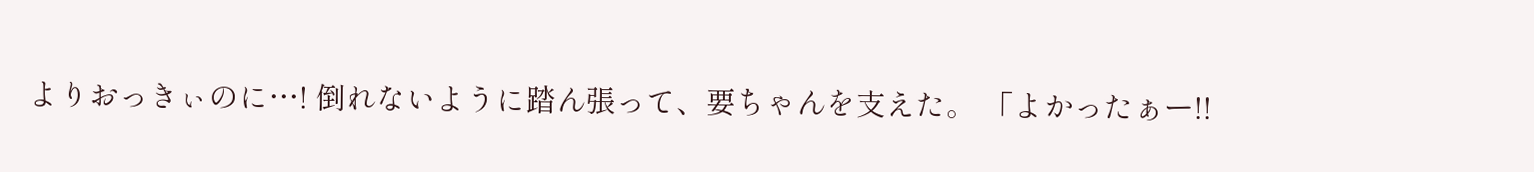よりおっきぃのに…! 倒れないように踏ん張って、要ちゃんを支えた。 「よかったぁー!!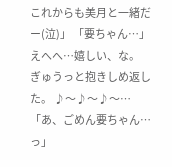これからも美月と一緒だー(泣)」 「要ちゃん…」 えへへ…嬉しい、な。 ぎゅうっと抱きしめ返した。 ♪〜♪〜♪〜… 「あ、ごめん要ちゃん…っ」